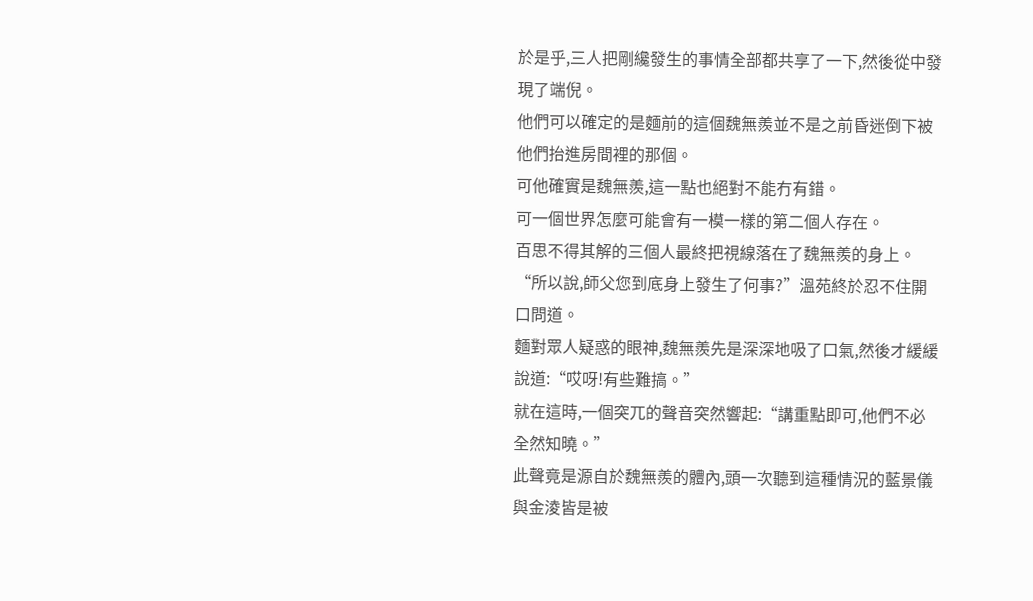於是乎,三人把剛纔發生的事情全部都共享了一下,然後從中發現了端倪。
他們可以確定的是麵前的這個魏無羨並不是之前昏迷倒下被他們抬進房間裡的那個。
可他確實是魏無羨,這一點也絕對不能冇有錯。
可一個世界怎麼可能會有一模一樣的第二個人存在。
百思不得其解的三個人最終把視線落在了魏無羨的身上。
“所以說,師父您到底身上發生了何事?”溫苑終於忍不住開口問道。
麵對眾人疑惑的眼神,魏無羨先是深深地吸了口氣,然後才緩緩說道:“哎呀!有些難搞。”
就在這時,一個突兀的聲音突然響起:“講重點即可,他們不必全然知曉。”
此聲竟是源自於魏無羨的體內,頭一次聽到這種情況的藍景儀與金淩皆是被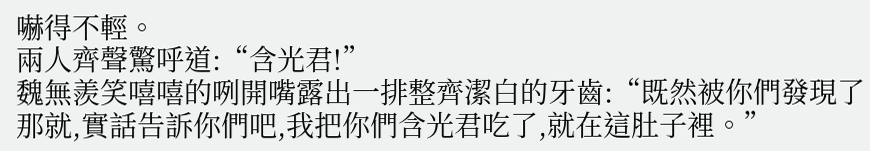嚇得不輕。
兩人齊聲驚呼道:“含光君!”
魏無羨笑嘻嘻的咧開嘴露出一排整齊潔白的牙齒:“既然被你們發現了那就,實話告訴你們吧,我把你們含光君吃了,就在這肚子裡。”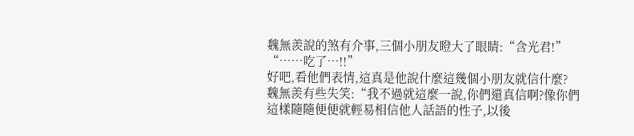魏無羨說的煞有介事,三個小朋友瞪大了眼睛:“含光君!”
“……吃了…!!”
好吧,看他們表情,這真是他說什麼這幾個小朋友就信什麼?
魏無羨有些失笑:“我不過就這麼一說,你們還真信啊?像你們這樣隨隨便便就輕易相信他人話語的性子,以後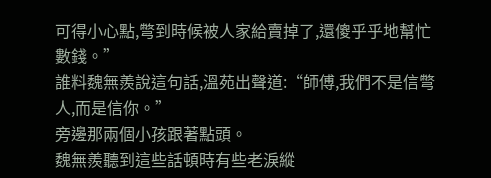可得小心點,彆到時候被人家給賣掉了,還傻乎乎地幫忙數錢。”
誰料魏無羨說這句話,溫苑出聲道:“師傅,我們不是信彆人,而是信你。”
旁邊那兩個小孩跟著點頭。
魏無羨聽到這些話頓時有些老淚縱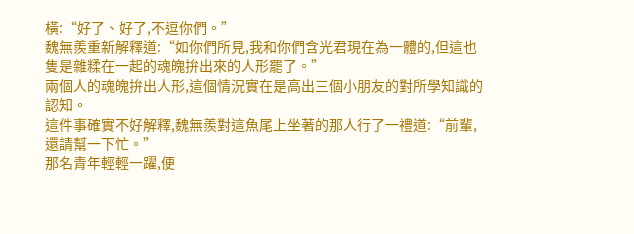橫:“好了、好了,不逗你們。”
魏無羨重新解釋道:“如你們所見,我和你們含光君現在為一體的,但這也隻是雜糅在一起的魂魄拚出來的人形罷了。”
兩個人的魂魄拚出人形,這個情況實在是高出三個小朋友的對所學知識的認知。
這件事確實不好解釋,魏無羨對這魚尾上坐著的那人行了一禮道:“前輩,還請幫一下忙。”
那名青年輕輕一躍,便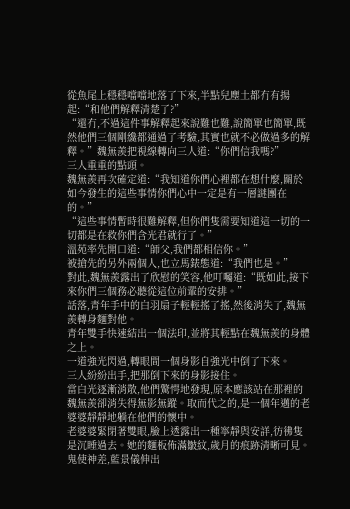從魚尾上穩穩噹噹地落了下來,半點兒塵土都冇有揚起:“和他們解釋清楚了?”
“還冇,不過這件事解釋起來說難也難,說簡單也簡單,既然他們三個剛纔都通過了考驗,其實也就不必做過多的解釋。”魏無羨把視線轉向三人道:“你們信我嗎?”
三人重重的點頭。
魏無羨再次確定道:“我知道你們心裡都在想什麼,關於如今發生的這些事情你們心中一定是有一層謎團在的。”
“這些事情暫時很難解釋,但你們隻需要知道這一切的一切都是在救你們含光君就行了。”
溫苑率先開口道:“師父,我們都相信你。”
被搶先的另外兩個人,也立馬錶態道:“我們也是。”
對此,魏無羨露出了欣慰的笑容,他叮囑道:“既如此,接下來你們三個務必聽從這位前輩的安排。”
話落,青年手中的白羽扇子輕輕搖了搖,然後消失了,魏無羨轉身麵對他。
青年雙手快速結出一個法印,並將其輕點在魏無羨的身體之上。
一道強光閃過,轉眼間一個身影自強光中倒了下來。
三人紛紛出手,把那倒下來的身影接住。
當白光逐漸消散,他們驚愕地發現,原本應該站在那裡的魏無羨卻消失得無影無蹤。取而代之的,是一個年邁的老婆婆靜靜地躺在他們的懷中。
老婆婆緊閉著雙眼,臉上透露出一種寧靜與安詳,彷彿隻是沉睡過去。她的麵板佈滿皺紋,歲月的痕跡清晰可見。
鬼使神差,藍景儀伸出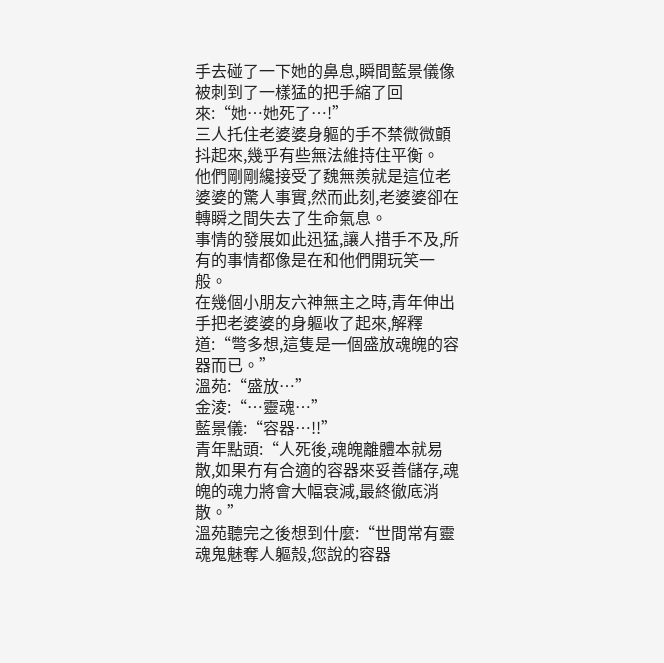手去碰了一下她的鼻息,瞬間藍景儀像被刺到了一樣猛的把手縮了回來:“她…她死了…!”
三人托住老婆婆身軀的手不禁微微顫抖起來,幾乎有些無法維持住平衡。
他們剛剛纔接受了魏無羨就是這位老婆婆的驚人事實,然而此刻,老婆婆卻在轉瞬之間失去了生命氣息。
事情的發展如此迅猛,讓人措手不及,所有的事情都像是在和他們開玩笑一般。
在幾個小朋友六神無主之時,青年伸出手把老婆婆的身軀收了起來,解釋道:“彆多想,這隻是一個盛放魂魄的容器而已。”
溫苑:“盛放…”
金淩:“…靈魂…”
藍景儀:“容器…!!”
青年點頭:“人死後,魂魄離體本就易散,如果冇有合適的容器來妥善儲存,魂魄的魂力將會大幅衰減,最終徹底消散。”
溫苑聽完之後想到什麼:“世間常有靈魂鬼魅奪人軀殼,您說的容器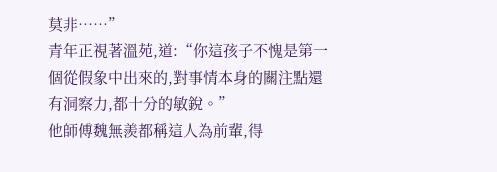莫非……”
青年正視著溫苑,道:“你這孩子不愧是第一個從假象中出來的,對事情本身的關注點還有洞察力,都十分的敏銳。”
他師傅魏無羨都稱這人為前輩,得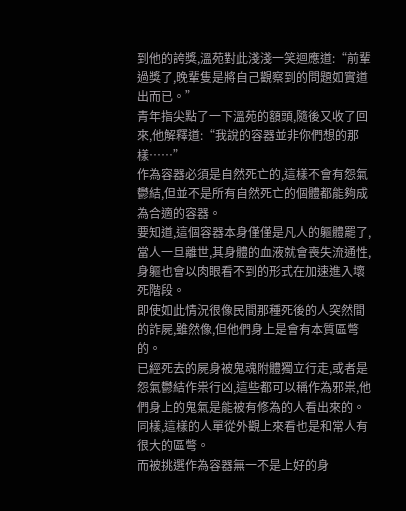到他的誇獎,溫苑對此淺淺一笑迴應道:“前輩過獎了,晚輩隻是將自己觀察到的問題如實道出而已。”
青年指尖點了一下溫苑的額頭,隨後又收了回來,他解釋道:“我說的容器並非你們想的那樣……”
作為容器必須是自然死亡的,這樣不會有怨氣鬱結,但並不是所有自然死亡的個體都能夠成為合適的容器。
要知道,這個容器本身僅僅是凡人的軀體罷了,當人一旦離世,其身體的血液就會喪失流通性,身軀也會以肉眼看不到的形式在加速進入壞死階段。
即使如此情況很像民間那種死後的人突然間的詐屍,雖然像,但他們身上是會有本質區彆的。
已經死去的屍身被鬼魂附體獨立行走,或者是怨氣鬱結作祟行凶,這些都可以稱作為邪祟,他們身上的鬼氣是能被有修為的人看出來的。
同樣,這樣的人單從外觀上來看也是和常人有很大的區彆。
而被挑選作為容器無一不是上好的身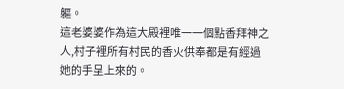軀。
這老婆婆作為這大殿裡唯一一個點香拜神之人,村子裡所有村民的香火供奉都是有經過她的手呈上來的。